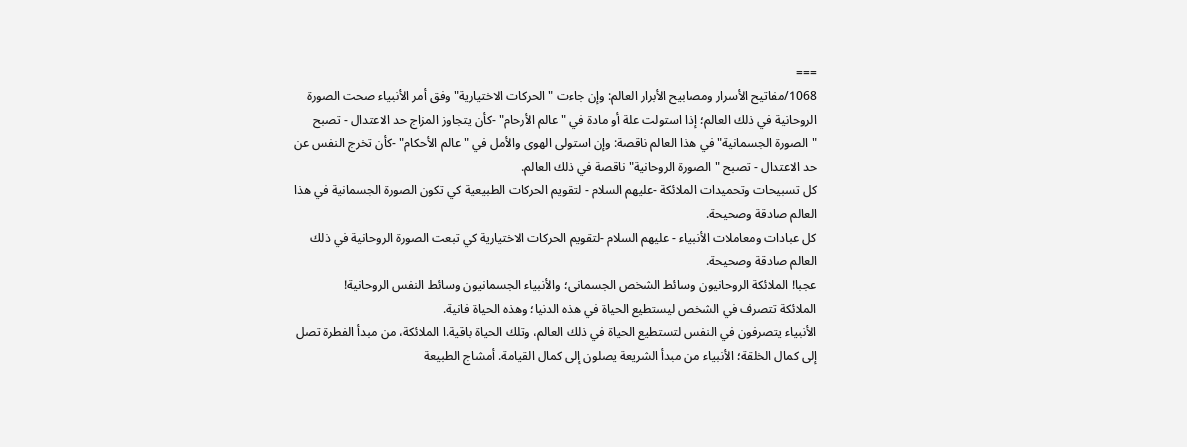===
1068/مفاتيح الأسرار ومصابيح الأبرار العالم: وإن جاءت "الحركات الاختيارية" وفق أمر الأنبياء صحت الصورة الروحانية في ذلك العالم؛ إذا استولت علة أو مادة في "عالم الأرحام" -كأن يتجاوز المزاج حد الاعتدال - تصبح "الصورة الجسمانية" في هذا العالم ناقصة: وإن استولى الهوى والأمل في "عالم الأحكام" -كأن تخرج النفس عن حد الاعتدال - تصبح "الصورة الروحانية" ناقصة في ذلك العالم.
كل تسبيحات وتحميدات الملائكة -عليهم السلام - لتقويم الحركات الطبيعية كي تكون الصورة الجسمانية في هذا العالم صادقة وصحيحة.
كل عبادات ومعاملات الأنبياء - عليهم السلام -لتقويم الحركات الاختيارية كي تبعت الصورة الروحانية في ذلك العالم صادقة وصحيحة.
عجبا! الملائكة الروحانيون وسائط الشخص الجسمانى؛ والأنبياء الجسمانيون وسائط النفس الروحانية!
الملائكة تتصرف في الشخص ليستطيع الحياة في هذه الدنيا؛ وهذه الحياة فانية.
الأنبياء يتصرفون في النفس لتستطيع الحياة في ذلك العالم، وتلك الحياة باقية.ا الملائكة، من مبدأ الفطرة تصل إلى كمال الخلقة؛ الأنبياء من مبدأ الشريعة يصلون إلى كمال القيامة. أمشاج الطبيعة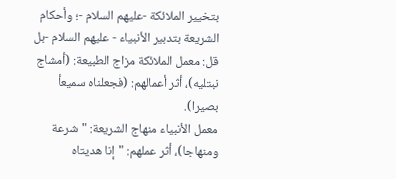بتخيير الملائكة -عليهم السلام -؛ وأحكام الشريعة بتدبير الأنبياء - عليهم السلام -بل قل: معمل الملائكة مزاج الطبيعة: (أمشاج نبتليه)، أثر أعمالهم: (فجعلناه سميعأ بصيرا).
معمل الأنبياء منهاج الشريعة: "شرعة ومنهاجا)، أثر عملهم: "إنا هديتاه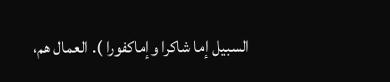السبيل إما شاكرا وإماكفورا ). العمال هم،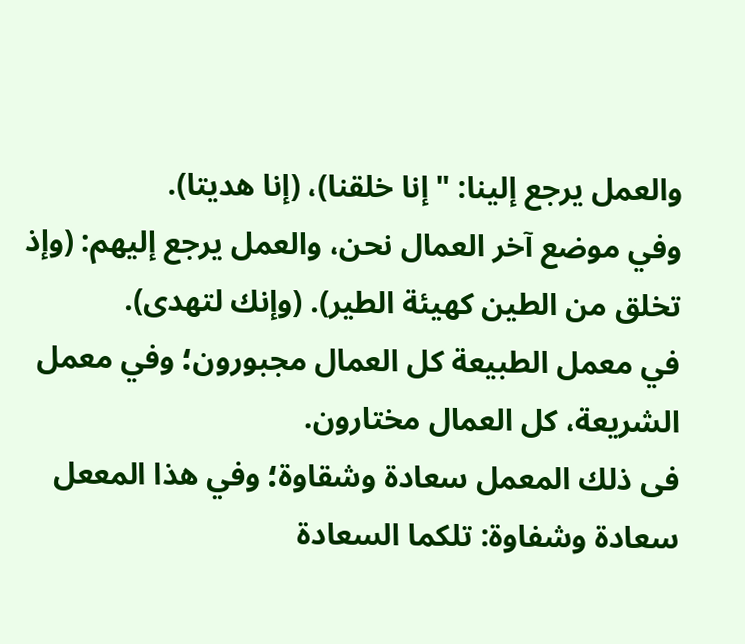والعمل يرجع إلينا: "إنا خلقنا)، (إنا هديتا).
وفي موضع آخر العمال نحن، والعمل يرجع إليهم: (وإذ تخلق من الطين كهيئة الطير). (وإنك لتهدى).
في معمل الطبيعة كل العمال مجبورون؛ وفي معمل الشريعة، كل العمال مختارون.
فى ذلك المعمل سعادة وشقاوة؛ وفي هذا المععل سعادة وشفاوة: تلكما السعادة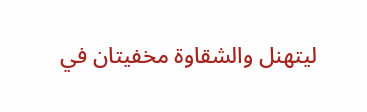ليتهنل والشقاوة مخفيتان في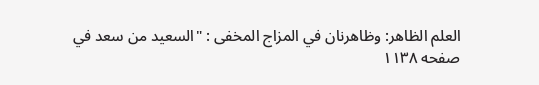العلم الظاهر: وظاهرنان في المزاج المخفى : "السعيد من سعد في
صفحه ۱۱۳۸